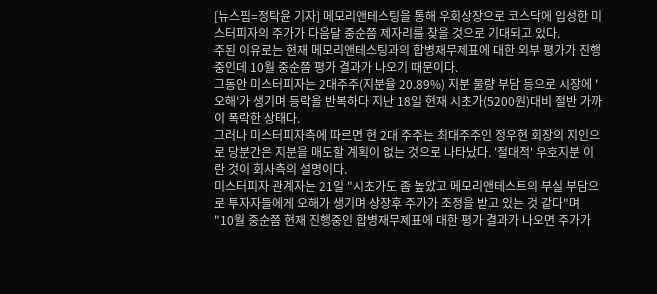[뉴스핌=정탁윤 기자] 메모리앤테스팅을 통해 우회상장으로 코스닥에 입성한 미스터피자의 주가가 다음달 중순쯤 제자리를 찾을 것으로 기대되고 있다.
주된 이유로는 현재 메모리앤테스팅과의 합병재무제표에 대한 외부 평가가 진행중인데 10월 중순쯤 평가 결과가 나오기 때문이다.
그동안 미스터피자는 2대주주(지분율 20.89%) 지분 물량 부담 등으로 시장에 '오해'가 생기며 등락을 반복하다 지난 18일 현재 시초가(5200원)대비 절반 가까이 폭락한 상태다.
그러나 미스터피자측에 따르면 현 2대 주주는 최대주주인 정우현 회장의 지인으로 당분간은 지분을 매도할 계획이 없는 것으로 나타났다. '절대적' 우호지분 이란 것이 회사측의 설명이다.
미스터피자 관계자는 21일 "시초가도 좀 높았고 메모리앤테스트의 부실 부담으로 투자자들에게 오해가 생기며 상장후 주가가 조정을 받고 있는 것 같다"며 "10월 중순쯤 현재 진행중인 합병재무제표에 대한 평가 결과가 나오면 주가가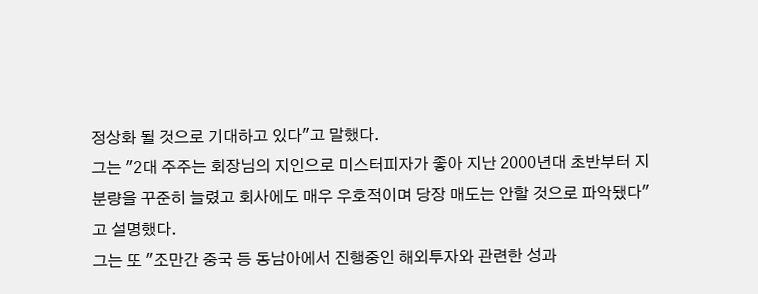정상화 될 것으로 기대하고 있다"고 말했다.
그는 "2대 주주는 회장님의 지인으로 미스터피자가 좋아 지난 2000년대 초반부터 지분량을 꾸준히 늘렸고 회사에도 매우 우호적이며 당장 매도는 안할 것으로 파악됐다"고 설명했다.
그는 또 "조만간 중국 등 동남아에서 진행중인 해외투자와 관련한 성과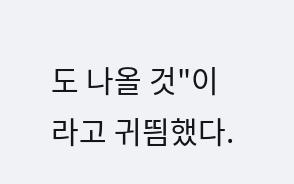도 나올 것"이라고 귀띔했다.